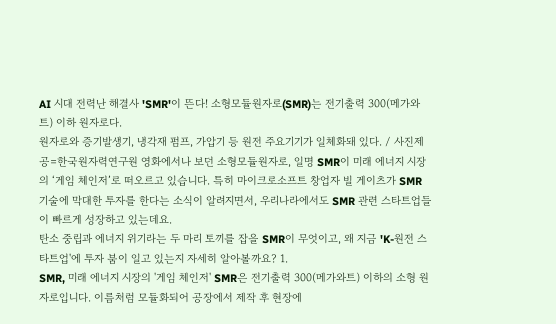AI 시대 전력난 해결사 'SMR'이 뜬다! 소형모듈원자로(SMR)는 전기출력 300(메가와트) 이하 원자로다.
원자로와 증기발생기, 냉각재 펌프, 가압기 등 원전 주요기기가 일체화돼 있다. / 사진제공=한국원자력연구원 영화에서나 보던 소형모듈원자로, 일명 SMR이 미래 에너지 시장의 ‘게임 체인저’로 떠오르고 있습니다. 특히 마이크로소프트 창업자 빌 게이츠가 SMR 기술에 막대한 투자를 한다는 소식이 알려지면서, 우리나라에서도 SMR 관련 스타트업들이 빠르게 성장하고 있는데요.
탄소 중립과 에너지 위기라는 두 마리 토끼를 잡을 SMR이 무엇이고, 왜 지금 'K-원전 스타트업'에 투자 붐이 일고 있는지 자세히 알아볼까요? 1.
SMR, 미래 에너지 시장의 '게임 체인저' SMR은 전기출력 300(메가와트) 이하의 소형 원자로입니다. 이름처럼 모듈화되어 공장에서 제작 후 현장에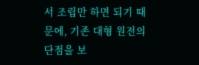서 조립만 하면 되기 때문에, 기존 대형 원전의 단점을 보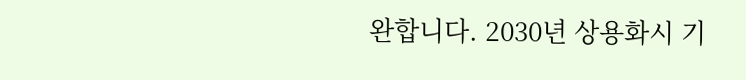완합니다. 2030년 상용화시 기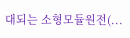대되는 소형모듈원전(...